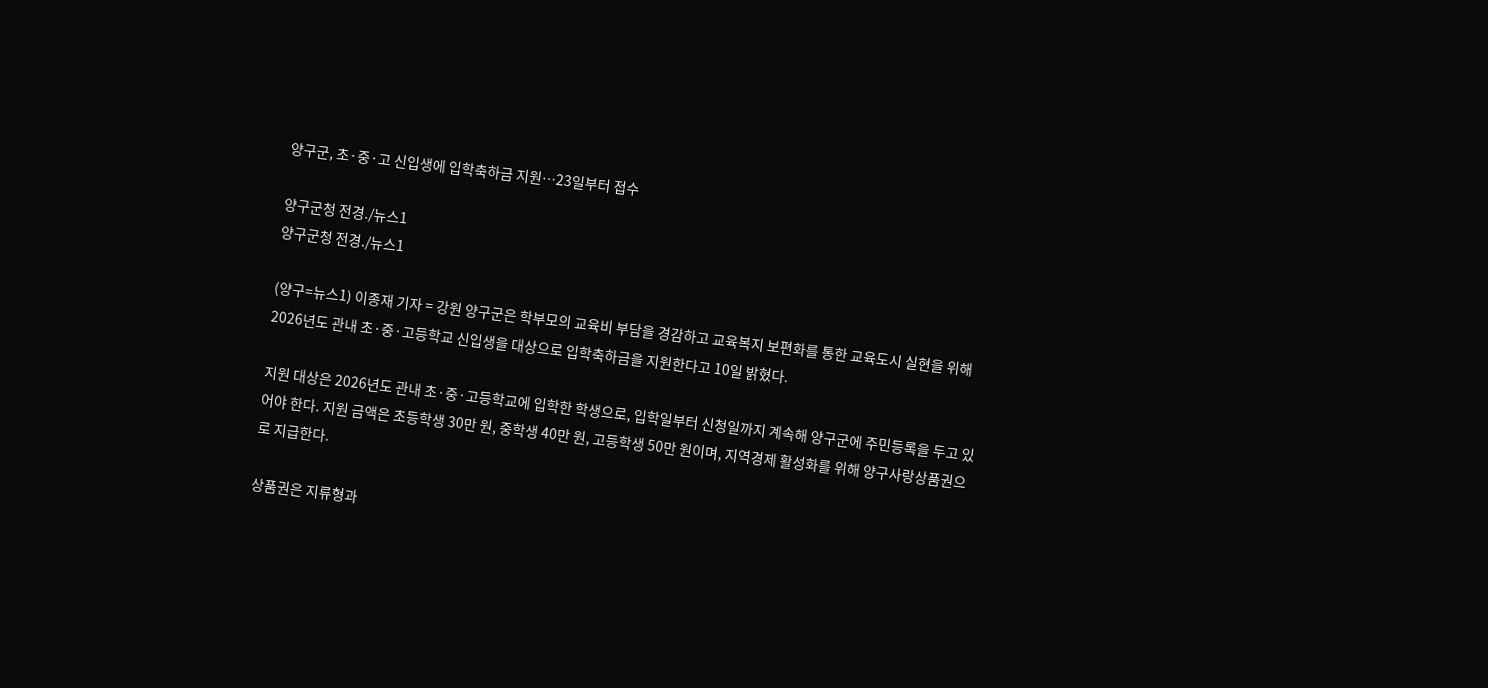양구군, 초·중·고 신입생에 입학축하금 지원…23일부터 접수

양구군청 전경./뉴스1
양구군청 전경./뉴스1

(양구=뉴스1) 이종재 기자 = 강원 양구군은 학부모의 교육비 부담을 경감하고 교육복지 보편화를 통한 교육도시 실현을 위해 2026년도 관내 초·중·고등학교 신입생을 대상으로 입학축하금을 지원한다고 10일 밝혔다.

지원 대상은 2026년도 관내 초·중·고등학교에 입학한 학생으로, 입학일부터 신청일까지 계속해 양구군에 주민등록을 두고 있어야 한다. 지원 금액은 초등학생 30만 원, 중학생 40만 원, 고등학생 50만 원이며, 지역경제 활성화를 위해 양구사랑상품권으로 지급한다.

상품권은 지류형과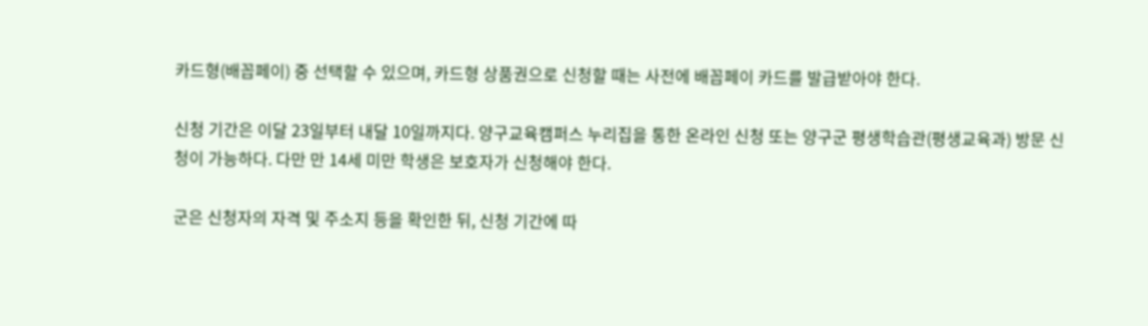카드형(배꼽페이) 중 선택할 수 있으며, 카드형 상품권으로 신청할 때는 사전에 배꼽페이 카드를 발급받아야 한다.

신청 기간은 이달 23일부터 내달 10일까지다. 양구교육캠퍼스 누리집을 통한 온라인 신청 또는 양구군 평생학습관(평생교육과) 방문 신청이 가능하다. 다만 만 14세 미만 학생은 보호자가 신청해야 한다.

군은 신청자의 자격 및 주소지 등을 확인한 뒤, 신청 기간에 따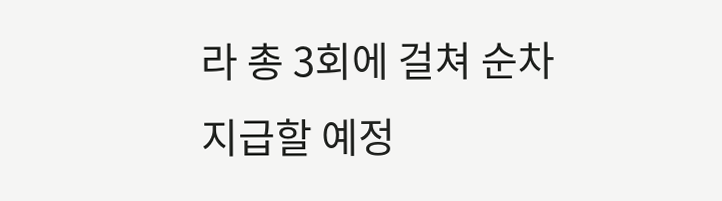라 총 3회에 걸쳐 순차 지급할 예정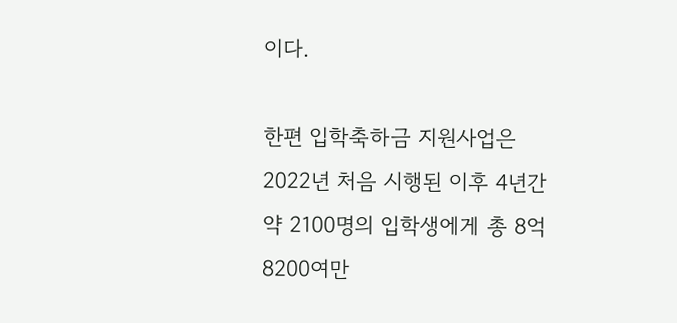이다.

한편 입학축하금 지원사업은 2022년 처음 시행된 이후 4년간 약 2100명의 입학생에게 총 8억8200여만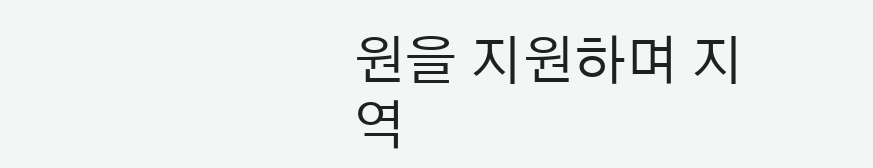원을 지원하며 지역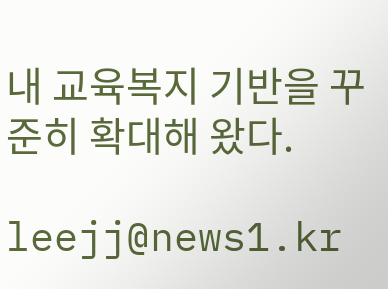내 교육복지 기반을 꾸준히 확대해 왔다.

leejj@news1.kr